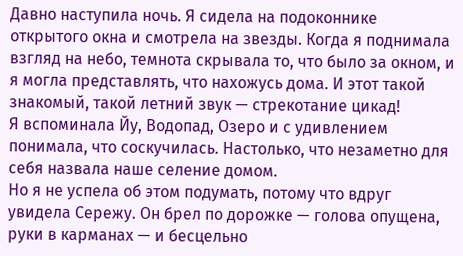Давно наступила ночь. Я сидела на подоконнике открытого окна и смотрела на звезды. Когда я поднимала взгляд на небо, темнота скрывала то, что было за окном, и я могла представлять, что нахожусь дома. И этот такой знакомый, такой летний звук — стрекотание цикад!
Я вспоминала Йу, Водопад, Озеро и с удивлением понимала, что соскучилась. Настолько, что незаметно для себя назвала наше селение домом.
Но я не успела об этом подумать, потому что вдруг увидела Сережу. Он брел по дорожке — голова опущена, руки в карманах — и бесцельно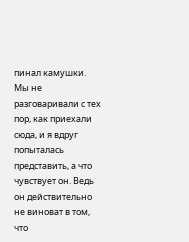пинал камушки. Мы не разговаривали с тех пор, как приехали сюда, и я вдруг попыталась представить, а что чувствует он. Ведь он действительно не виноват в том, что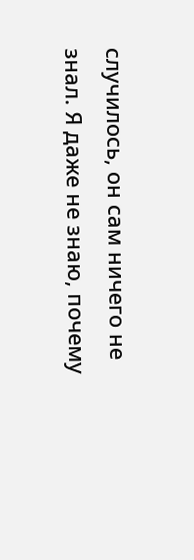случилось, он сам ничего не знал. Я даже не знаю, почему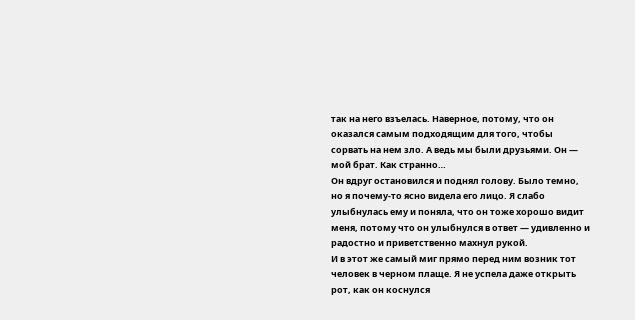так на него взъелась. Наверное, потому, что он оказался самым подходящим для того, чтобы сорвать на нем зло. А ведь мы были друзьями. Он — мой брат. Как странно…
Он вдруг остановился и поднял голову. Было темно, но я почему-то ясно видела его лицо. Я слабо улыбнулась ему и поняла, что он тоже хорошо видит меня, потому что он улыбнулся в ответ — удивленно и радостно и приветственно махнул рукой.
И в этот же самый миг прямо перед ним возник тот человек в черном плаще. Я не успела даже открыть рот, как он коснулся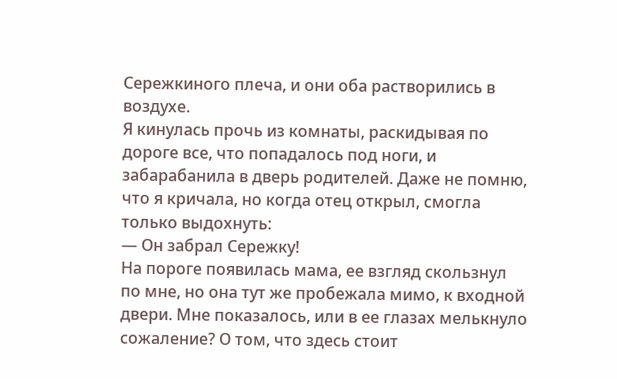Сережкиного плеча, и они оба растворились в воздухе.
Я кинулась прочь из комнаты, раскидывая по дороге все, что попадалось под ноги, и забарабанила в дверь родителей. Даже не помню, что я кричала, но когда отец открыл, смогла только выдохнуть:
— Он забрал Сережку!
На пороге появилась мама, ее взгляд скользнул по мне, но она тут же пробежала мимо, к входной двери. Мне показалось, или в ее глазах мелькнуло сожаление? О том, что здесь стоит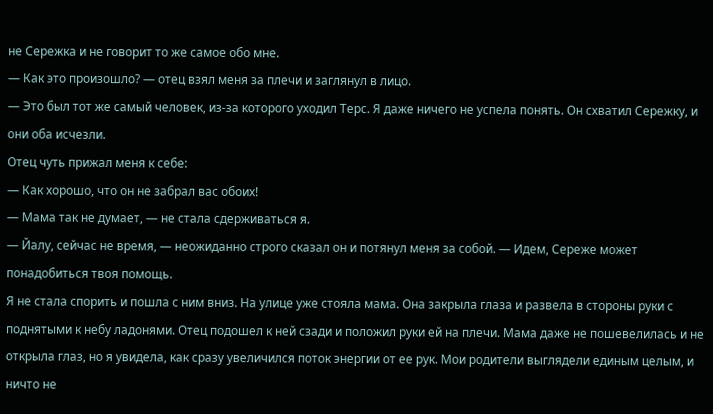не Сережка и не говорит то же самое обо мне.
— Как это произошло? — отец взял меня за плечи и заглянул в лицо.
— Это был тот же самый человек, из-за которого уходил Терс. Я даже ничего не успела понять. Он схватил Сережку, и они оба исчезли.
Отец чуть прижал меня к себе:
— Как хорошо, что он не забрал вас обоих!
— Мама так не думает, — не стала сдерживаться я.
— Йалу, сейчас не время, — неожиданно строго сказал он и потянул меня за собой. — Идем, Сереже может понадобиться твоя помощь.
Я не стала спорить и пошла с ним вниз. На улице уже стояла мама. Она закрыла глаза и развела в стороны руки с поднятыми к небу ладонями. Отец подошел к ней сзади и положил руки ей на плечи. Мама даже не пошевелилась и не открыла глаз, но я увидела, как сразу увеличился поток энергии от ее рук. Мои родители выглядели единым целым, и ничто не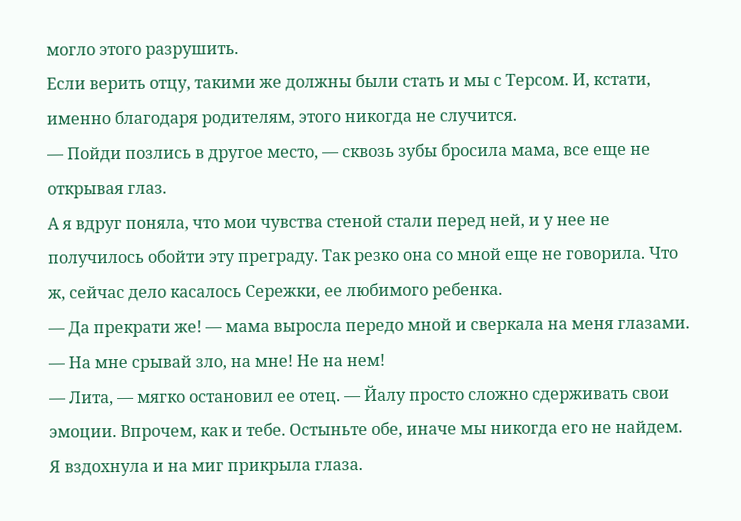могло этого разрушить.
Если верить отцу, такими же должны были стать и мы с Терсом. И, кстати, именно благодаря родителям, этого никогда не случится.
— Пойди позлись в другое место, — сквозь зубы бросила мама, все еще не открывая глаз.
А я вдруг поняла, что мои чувства стеной стали перед ней, и у нее не получилось обойти эту преграду. Так резко она со мной еще не говорила. Что ж, сейчас дело касалось Сережки, ее любимого ребенка.
— Да прекрати же! — мама выросла передо мной и сверкала на меня глазами. — На мне срывай зло, на мне! Не на нем!
— Лита, — мягко остановил ее отец. — Йалу просто сложно сдерживать свои эмоции. Впрочем, как и тебе. Остыньте обе, иначе мы никогда его не найдем.
Я вздохнула и на миг прикрыла глаза.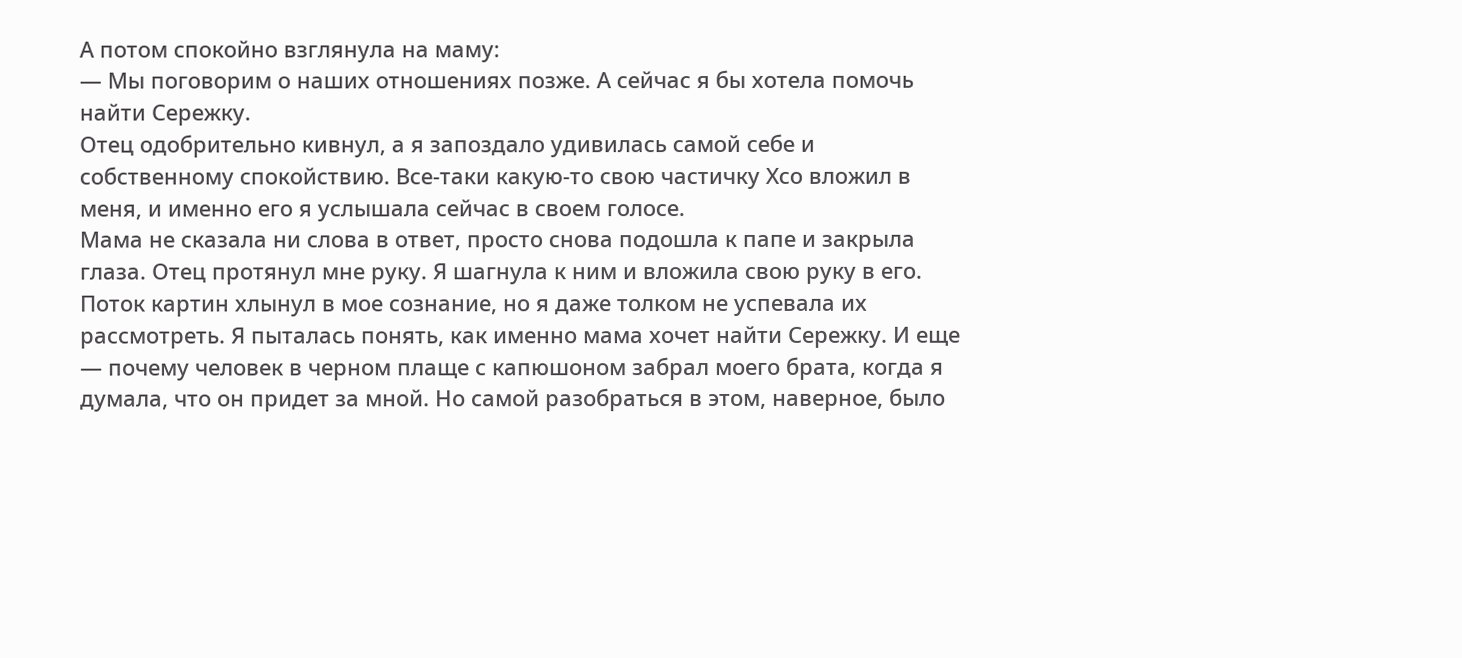А потом спокойно взглянула на маму:
— Мы поговорим о наших отношениях позже. А сейчас я бы хотела помочь найти Сережку.
Отец одобрительно кивнул, а я запоздало удивилась самой себе и собственному спокойствию. Все-таки какую-то свою частичку Хсо вложил в меня, и именно его я услышала сейчас в своем голосе.
Мама не сказала ни слова в ответ, просто снова подошла к папе и закрыла глаза. Отец протянул мне руку. Я шагнула к ним и вложила свою руку в его. Поток картин хлынул в мое сознание, но я даже толком не успевала их рассмотреть. Я пыталась понять, как именно мама хочет найти Сережку. И еще — почему человек в черном плаще с капюшоном забрал моего брата, когда я думала, что он придет за мной. Но самой разобраться в этом, наверное, было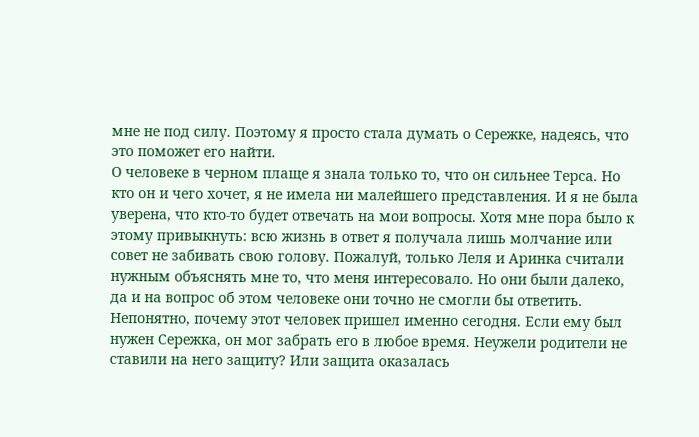мне не под силу. Поэтому я просто стала думать о Сережке, надеясь, что это поможет его найти.
О человеке в черном плаще я знала только то, что он сильнее Терса. Но кто он и чего хочет, я не имела ни малейшего представления. И я не была уверена, что кто-то будет отвечать на мои вопросы. Хотя мне пора было к этому привыкнуть: всю жизнь в ответ я получала лишь молчание или совет не забивать свою голову. Пожалуй, только Леля и Аринка считали нужным объяснять мне то, что меня интересовало. Но они были далеко, да и на вопрос об этом человеке они точно не смогли бы ответить.
Непонятно, почему этот человек пришел именно сегодня. Если ему был нужен Сережка, он мог забрать его в любое время. Неужели родители не ставили на него защиту? Или защита оказалась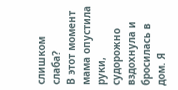слишком слаба?
В этот момент мама опустила руки, судорожно вздохнула и бросилась в дом. Я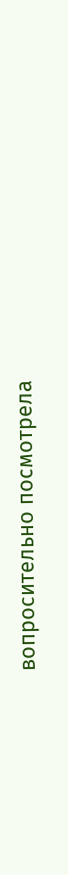вопросительно посмотрела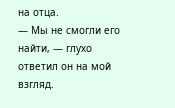на отца.
— Мы не смогли его найти, — глухо ответил он на мой взгляд.